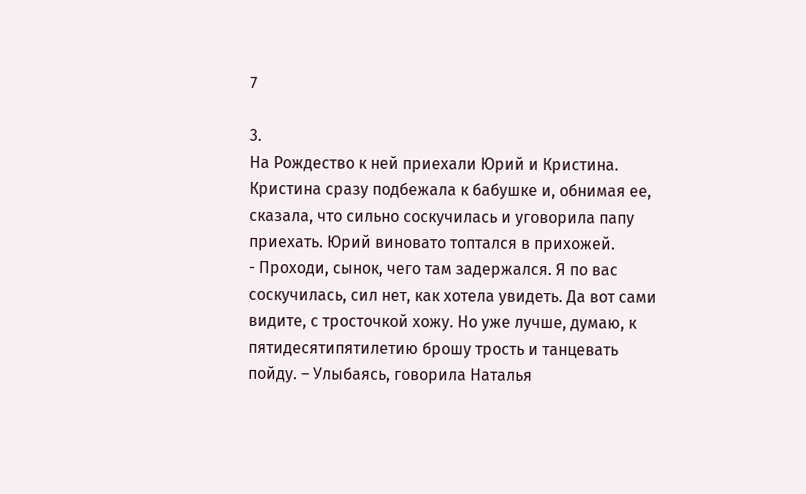7

3.
На Рождество к ней приехали Юрий и Кристина. Кристина сразу подбежала к бабушке и, обнимая ее, сказала, что сильно соскучилась и уговорила папу приехать. Юрий виновато топтался в прихожей.
- Проходи, сынок, чего там задержался. Я по вас соскучилась, сил нет, как хотела увидеть. Да вот сами видите, с тросточкой хожу. Но уже лучше, думаю, к пятидесятипятилетию брошу трость и танцевать пойду. – Улыбаясь, говорила Наталья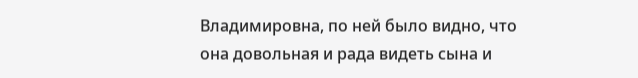Владимировна, по ней было видно, что она довольная и рада видеть сына и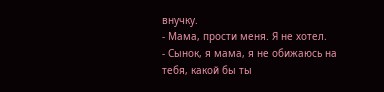внучку.
- Мама, прости меня. Я не хотел.
- Сынок, я мама, я не обижаюсь на тебя, какой бы ты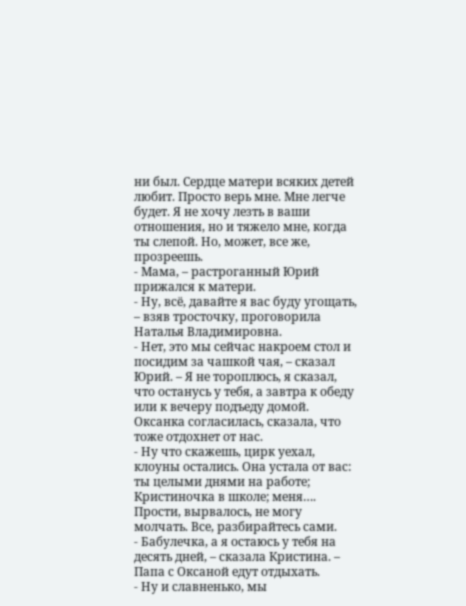ни был. Сердце матери всяких детей любит. Просто верь мне. Мне легче будет. Я не хочу лезть в ваши отношения, но и тяжело мне, когда ты слепой. Но, может, все же, прозреешь.
- Мама, – растроганный Юрий прижался к матери.
- Ну, всё, давайте я вас буду угощать, – взяв тросточку, проговорила Наталья Владимировна.
- Нет, это мы сейчас накроем стол и посидим за чашкой чая, – сказал Юрий. – Я не тороплюсь, я сказал, что останусь у тебя, а завтра к обеду или к вечеру подъеду домой. Оксанка согласилась, сказала, что тоже отдохнет от нас.
- Ну что скажешь, цирк уехал, клоуны остались. Она устала от вас: ты целыми днями на работе; Кристиночка в школе; меня…. Прости, вырвалось, не могу молчать. Все, разбирайтесь сами.
- Бабулечка, а я остаюсь у тебя на десять дней, – сказала Кристина. – Папа с Оксаной едут отдыхать.
- Ну и славненько, мы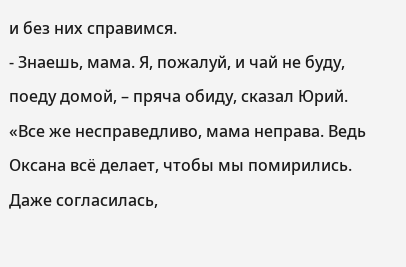и без них справимся.
- Знаешь, мама. Я, пожалуй, и чай не буду, поеду домой, – пряча обиду, сказал Юрий.
«Все же несправедливо, мама неправа. Ведь Оксана всё делает, чтобы мы помирились. Даже согласилась,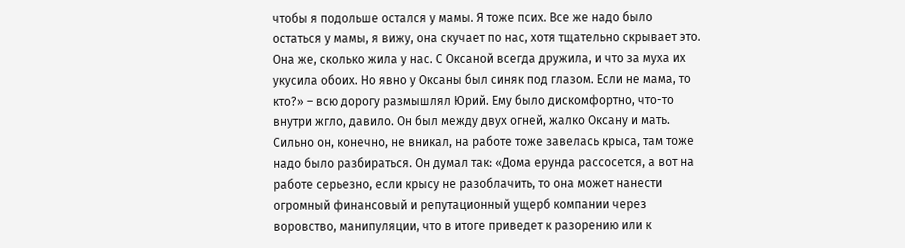чтобы я подольше остался у мамы. Я тоже псих. Все же надо было остаться у мамы, я вижу, она скучает по нас, хотя тщательно скрывает это. Она же, сколько жила у нас. С Оксаной всегда дружила, и что за муха их укусила обоих. Но явно у Оксаны был синяк под глазом. Если не мама, то кто?» – всю дорогу размышлял Юрий. Ему было дискомфортно, что-то внутри жгло, давило. Он был между двух огней, жалко Оксану и мать. Сильно он, конечно, не вникал, на работе тоже завелась крыса, там тоже надо было разбираться. Он думал так: «Дома ерунда рассосется, а вот на работе серьезно, если крысу не разоблачить, то она может нанести огромный финансовый и репутационный ущерб компании через воровство, манипуляции, что в итоге приведет к разорению или к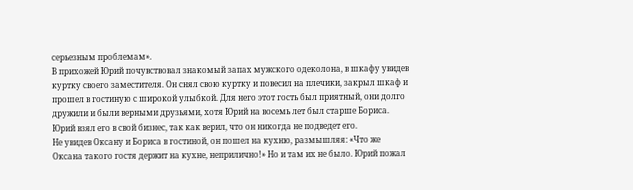серьезным проблемам».
В прихожей Юрий почувствовал знакомый запах мужского одеколона, в шкафу увидев куртку своего заместителя. Он снял свою куртку и повесил на плечики, закрыл шкаф и прошел в гостиную с широкой улыбкой. Для него этот гость был приятный, они долго дружили и были верными друзьями, хотя Юрий на восемь лет был старше Бориса. Юрий взял его в свой бизнес, так как верил, что он никогда не подведет его.
Не увидев Оксану и Бориса в гостиной, он пошел на кухню, размышляя: «Что же Оксана такого гостя держит на кухне, неприлично!» Но и там их не было. Юрий пожал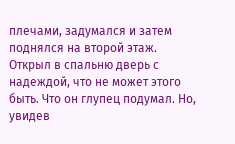плечами, задумался и затем поднялся на второй этаж. Открыл в спальню дверь с надеждой, что не может этого быть. Что он глупец подумал. Но, увидев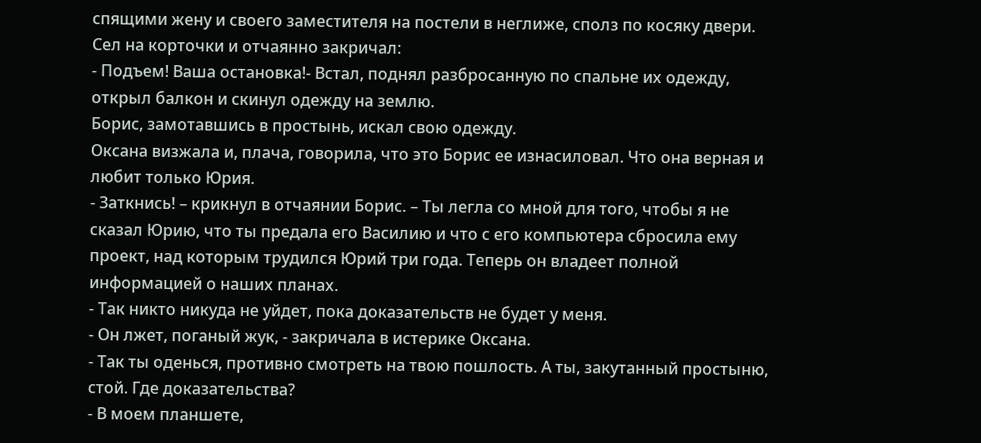спящими жену и своего заместителя на постели в неглиже, сполз по косяку двери. Сел на корточки и отчаянно закричал:
- Подъем! Ваша остановка!- Встал, поднял разбросанную по спальне их одежду, открыл балкон и скинул одежду на землю.
Борис, замотавшись в простынь, искал свою одежду.
Оксана визжала и, плача, говорила, что это Борис ее изнасиловал. Что она верная и любит только Юрия.
- Заткнись! – крикнул в отчаянии Борис. – Ты легла со мной для того, чтобы я не сказал Юрию, что ты предала его Василию и что с его компьютера сбросила ему проект, над которым трудился Юрий три года. Теперь он владеет полной информацией о наших планах.
- Так никто никуда не уйдет, пока доказательств не будет у меня.
- Он лжет, поганый жук, - закричала в истерике Оксана.
- Так ты оденься, противно смотреть на твою пошлость. А ты, закутанный простыню, стой. Где доказательства?
- В моем планшете,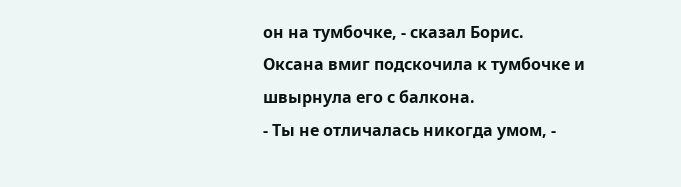он на тумбочке, - сказал Борис.
Оксана вмиг подскочила к тумбочке и швырнула его с балкона.
- Ты не отличалась никогда умом, -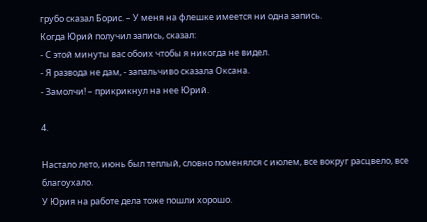грубо сказал Борис. – У меня на флешке имеется ни одна запись.
Когда Юрий получил запись, сказал:
- С этой минуты вас обоих чтобы я никогда не видел.
- Я развода не дам, - запальчиво сказала Оксана.
- Замолчи! – прикрикнул на нее Юрий.

4.

Настало лето, июнь был теплый, словно поменялся с июлем, все вокруг расцвело, все благоухало.
У Юрия на работе дела тоже пошли хорошо.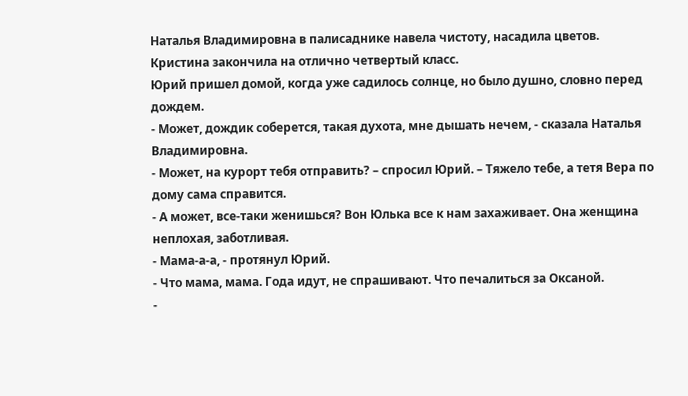Наталья Владимировна в палисаднике навела чистоту, насадила цветов. Кристина закончила на отлично четвертый класс.
Юрий пришел домой, когда уже садилось солнце, но было душно, словно перед дождем.
- Может, дождик соберется, такая духота, мне дышать нечем, - сказала Наталья Владимировна.
- Может, на курорт тебя отправить? – спросил Юрий. – Тяжело тебе, а тетя Вера по дому сама справится.
- А может, все-таки женишься? Вон Юлька все к нам захаживает. Она женщина неплохая, заботливая.
- Мама-а-а, - протянул Юрий.
- Что мама, мама. Года идут, не спрашивают. Что печалиться за Оксаной.
-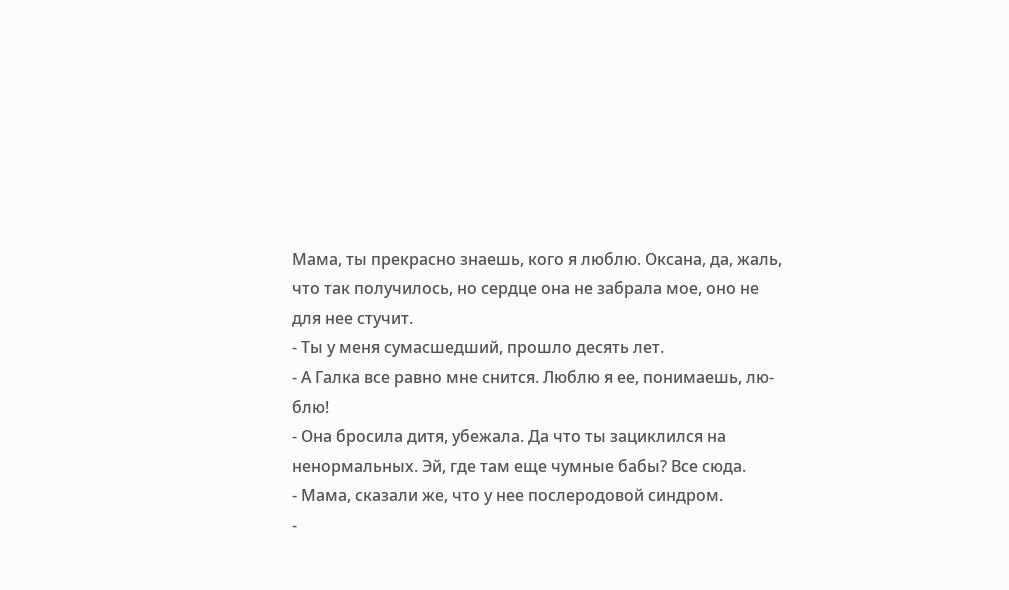Мама, ты прекрасно знаешь, кого я люблю. Оксана, да, жаль, что так получилось, но сердце она не забрала мое, оно не для нее стучит.
- Ты у меня сумасшедший, прошло десять лет.
- А Галка все равно мне снится. Люблю я ее, понимаешь, лю-блю!
- Она бросила дитя, убежала. Да что ты зациклился на ненормальных. Эй, где там еще чумные бабы? Все сюда.
- Мама, сказали же, что у нее послеродовой синдром.
-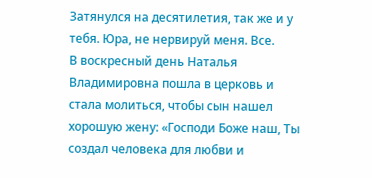Затянулся на десятилетия, так же и у тебя. Юра, не нервируй меня. Все.
В воскресный день Наталья Владимировна пошла в церковь и стала молиться, чтобы сын нашел хорошую жену: «Господи Боже наш, Ты создал человека для любви и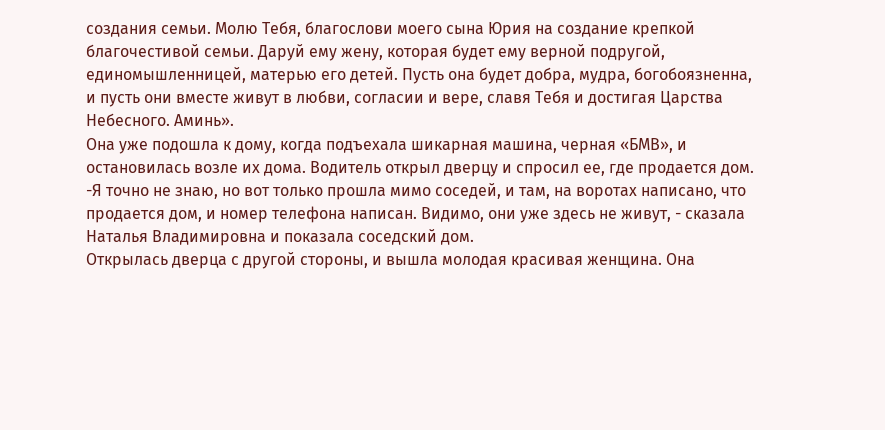создания семьи. Молю Тебя, благослови моего сына Юрия на создание крепкой благочестивой семьи. Даруй ему жену, которая будет ему верной подругой, единомышленницей, матерью его детей. Пусть она будет добра, мудра, богобоязненна, и пусть они вместе живут в любви, согласии и вере, славя Тебя и достигая Царства Небесного. Аминь».
Она уже подошла к дому, когда подъехала шикарная машина, черная «БМВ», и остановилась возле их дома. Водитель открыл дверцу и спросил ее, где продается дом.
-Я точно не знаю, но вот только прошла мимо соседей, и там, на воротах написано, что продается дом, и номер телефона написан. Видимо, они уже здесь не живут, - сказала Наталья Владимировна и показала соседский дом.
Открылась дверца с другой стороны, и вышла молодая красивая женщина. Она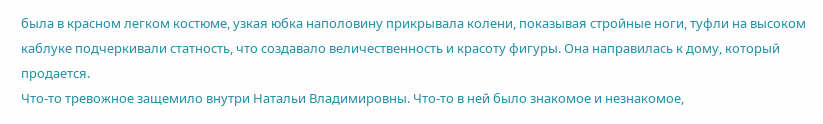была в красном легком костюме, узкая юбка наполовину прикрывала колени, показывая стройные ноги, туфли на высоком каблуке подчеркивали статность, что создавало величественность и красоту фигуры. Она направилась к дому, который продается.
Что-то тревожное защемило внутри Натальи Владимировны. Что-то в ней было знакомое и незнакомое,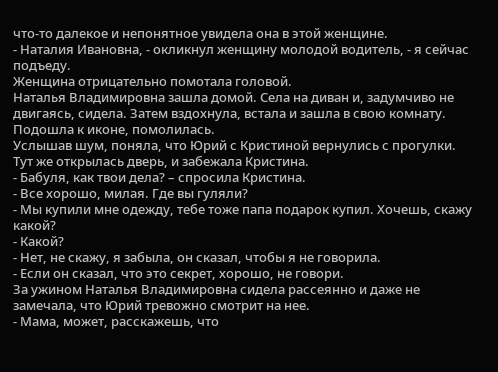что-то далекое и непонятное увидела она в этой женщине.
- Наталия Ивановна, - окликнул женщину молодой водитель, - я сейчас подъеду.
Женщина отрицательно помотала головой.
Наталья Владимировна зашла домой. Села на диван и, задумчиво не двигаясь, сидела. Затем вздохнула, встала и зашла в свою комнату. Подошла к иконе, помолилась.
Услышав шум, поняла, что Юрий с Кристиной вернулись с прогулки. Тут же открылась дверь, и забежала Кристина.
- Бабуля, как твои дела? – спросила Кристина.
- Все хорошо, милая. Где вы гуляли?
- Мы купили мне одежду, тебе тоже папа подарок купил. Хочешь, скажу какой?
- Какой?
- Нет, не скажу, я забыла, он сказал, чтобы я не говорила.
- Если он сказал, что это секрет, хорошо, не говори.
За ужином Наталья Владимировна сидела рассеянно и даже не замечала, что Юрий тревожно смотрит на нее.
- Мама, может, расскажешь, что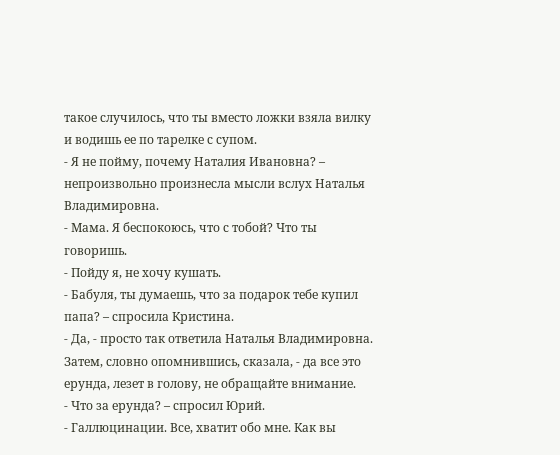такое случилось, что ты вместо ложки взяла вилку и водишь ее по тарелке с супом.
- Я не пойму, почему Наталия Ивановна? – непроизвольно произнесла мысли вслух Наталья Владимировна.
- Мама. Я беспокоюсь, что с тобой? Что ты говоришь.
- Пойду я, не хочу кушать.
- Бабуля, ты думаешь, что за подарок тебе купил папа? – спросила Кристина.
- Да, - просто так ответила Наталья Владимировна. Затем, словно опомнившись, сказала, - да все это ерунда, лезет в голову, не обращайте внимание.
- Что за ерунда? – спросил Юрий.
- Галлюцинации. Все, хватит обо мне. Как вы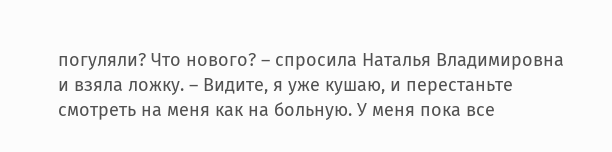погуляли? Что нового? – спросила Наталья Владимировна и взяла ложку. – Видите, я уже кушаю, и перестаньте смотреть на меня как на больную. У меня пока все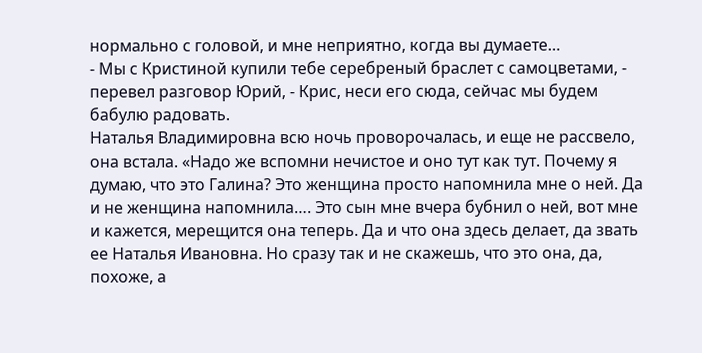нормально с головой, и мне неприятно, когда вы думаете…
- Мы с Кристиной купили тебе серебреный браслет с самоцветами, - перевел разговор Юрий, - Крис, неси его сюда, сейчас мы будем бабулю радовать.
Наталья Владимировна всю ночь проворочалась, и еще не рассвело, она встала. «Надо же вспомни нечистое и оно тут как тут. Почему я думаю, что это Галина? Это женщина просто напомнила мне о ней. Да и не женщина напомнила…. Это сын мне вчера бубнил о ней, вот мне и кажется, мерещится она теперь. Да и что она здесь делает, да звать ее Наталья Ивановна. Но сразу так и не скажешь, что это она, да, похоже, а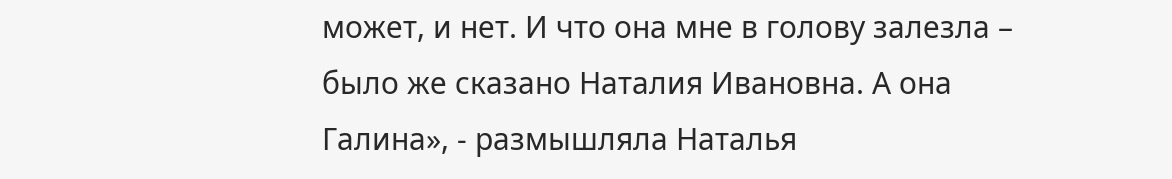может, и нет. И что она мне в голову залезла – было же сказано Наталия Ивановна. А она Галина», - размышляла Наталья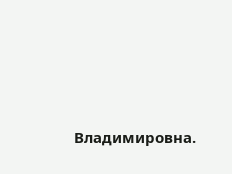Владимировна.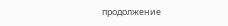продолжение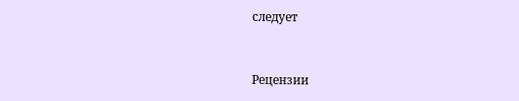следует


Рецензии